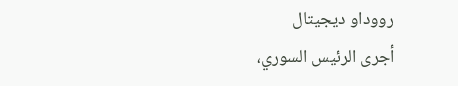رووداو ديجيتال
أجرى الرئيس السوري،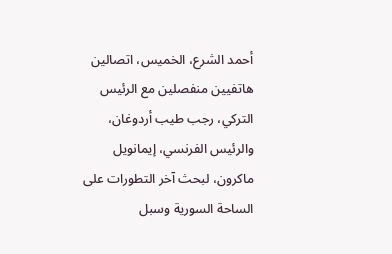أحمد الشرع، الخميس، اتصالين هاتفيين منفصلين مع الرئيس التركي، رجب طيب أردوغان، والرئيس الفرنسي، إيمانويل ماكرون، لبحث آخر التطورات على الساحة السورية وسبل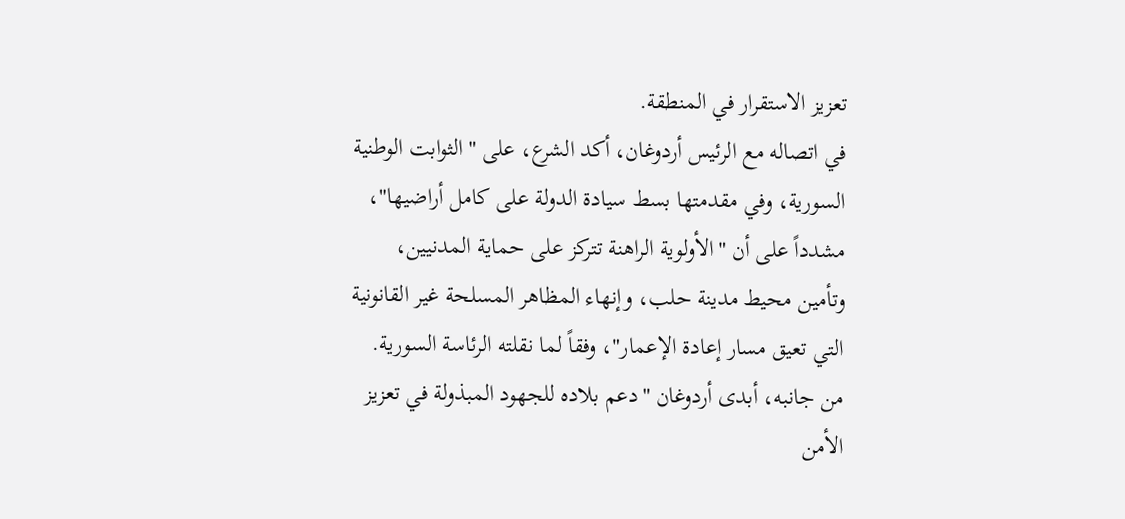تعزيز الاستقرار في المنطقة.
في اتصاله مع الرئيس أردوغان، أكد الشرع، على "الثوابت الوطنية السورية، وفي مقدمتها بسط سيادة الدولة على كامل أراضيها"، مشدداً على أن "الأولوية الراهنة تتركز على حماية المدنيين، وتأمين محيط مدينة حلب، وإنهاء المظاهر المسلحة غير القانونية التي تعيق مسار إعادة الإعمار"، وفقاً لما نقلته الرئاسة السورية.
من جانبه، أبدى أردوغان "دعم بلاده للجهود المبذولة في تعزيز الأمن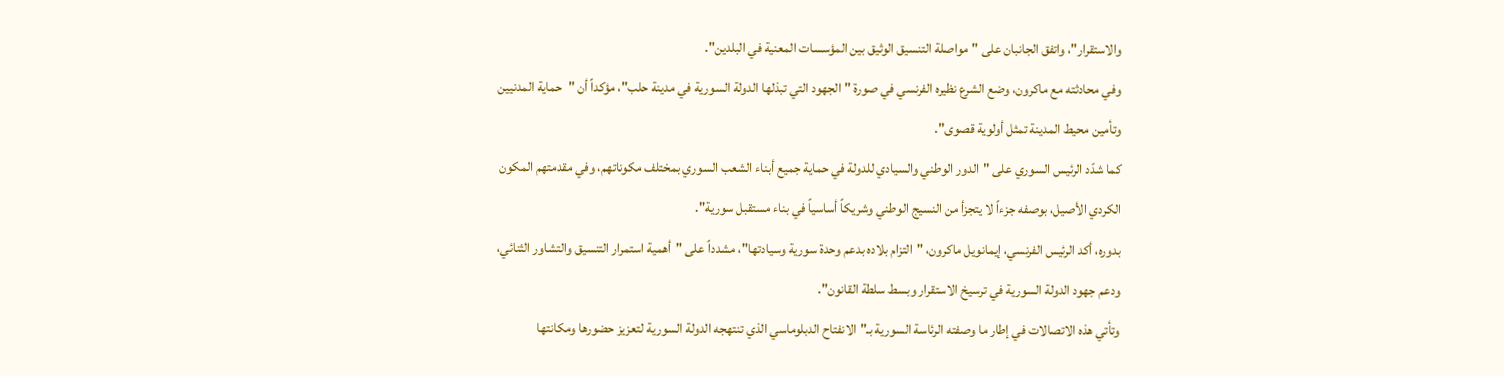والاستقرار"، واتفق الجانبان على "مواصلة التنسيق الوثيق بين المؤسسات المعنية في البلدين".
وفي محادثته مع ماكرون، وضع الشرع نظيره الفرنسي في صورة "الجهود التي تبذلها الدولة السورية في مدينة حلب"، مؤكداً أن "حماية المدنيين وتأمين محيط المدينة تمثل أولوية قصوى".
كما شدّد الرئيس السوري على "الدور الوطني والسيادي للدولة في حماية جميع أبناء الشعب السوري بمختلف مكوناتهم، وفي مقدمتهم المكون الكردي الأصيل، بوصفه جزءاً لا يتجزأ من النسيج الوطني وشريكاً أساسياً في بناء مستقبل سورية".
بدوره، أكد الرئيس الفرنسي، إيمانويل ماكرون، "التزام بلاده بدعم وحدة سورية وسيادتها"، مشدداً على "أهمية استمرار التنسيق والتشاور الثنائي، ودعم جهود الدولة السورية في ترسيخ الاستقرار وبسط سلطة القانون".
وتأتي هذه الاتصالات في إطار ما وصفته الرئاسة السورية بـ"الانفتاح الدبلوماسي الذي تنتهجه الدولة السورية لتعزيز حضورها ومكانتها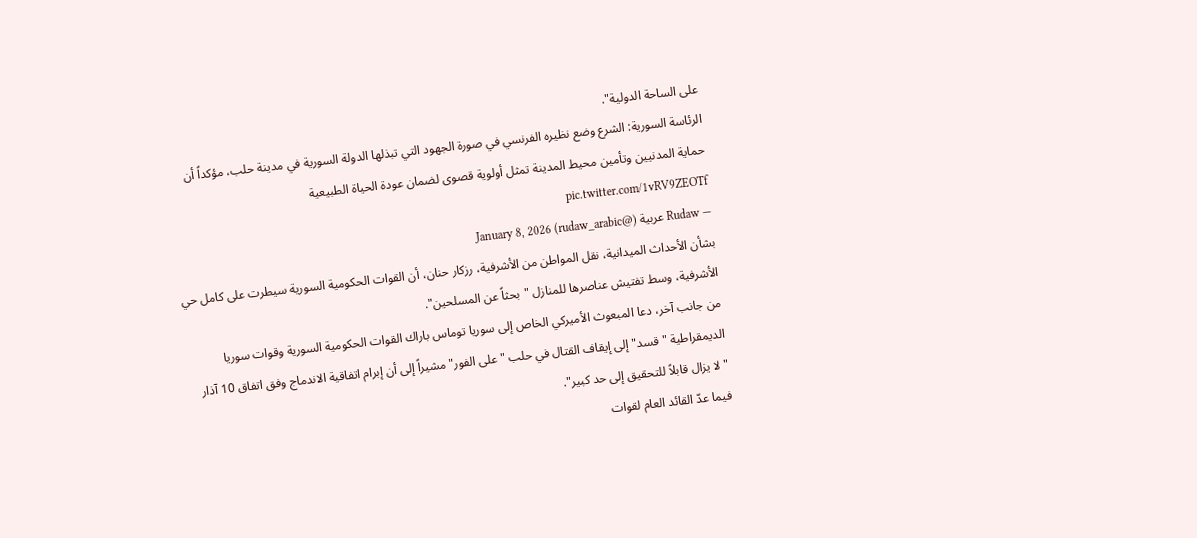على الساحة الدولية".
الرئاسة السورية: الشرع وضع نظيره الفرنسي في صورة الجهود التي تبذلها الدولة السورية في مدينة حلب، مؤكداً أن حماية المدنيين وتأمين محيط المدينة تمثل أولوية قصوى لضمان عودة الحياة الطبيعية pic.twitter.com/1vRV9ZEOTf
— Rudaw عربية (@rudaw_arabic) January 8, 2026
بشأن الأحداث الميدانية، نقل المواطن من الأشرفية، رزكار حنان، أن القوات الحكومية السورية سيطرت على كامل حي الأشرفية، وسط تفتيش عناصرها للمنازل "بحثاً عن المسلحين".
من جانب آخر، دعا المبعوث الأميركي الخاص إلى سوريا توماس باراك القوات الحكومية السورية وقوات سوريا الديمقراطية "قسد" إلى إيقاف القتال في حلب "على الفور" مشيراً إلى أن إبرام اتفاقية الاندماج وفق اتفاق 10 آذار "لا يزال قابلاً للتحقيق إلى حد كبير".
فيما عدّ القائد العام لقوات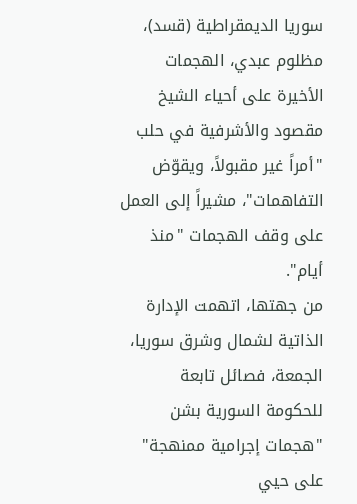سوريا الديمقراطية (قسد)، مظلوم عبدي، الهجمات الأخيرة على أحياء الشيخ مقصود والأشرفية في حلب "أمراً غير مقبولاً، ويقوّض التفاهمات"، مشيراً إلى العمل على وقف الهجمات "منذ أيام".
من جهتها، اتهمت الإدارة الذاتية لشمال وشرق سوريا، الجمعة، فصائل تابعة للحكومة السورية بشن "هجمات إجرامية ممنهجة" على حيي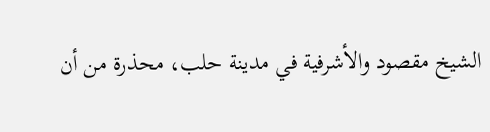الشيخ مقصود والأشرفية في مدينة حلب، محذرة من أن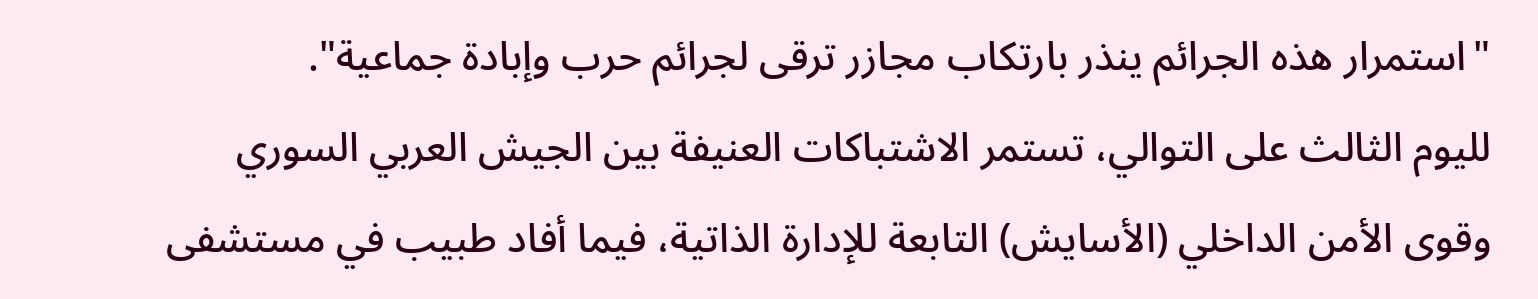"استمرار هذه الجرائم ينذر بارتكاب مجازر ترقى لجرائم حرب وإبادة جماعية".
لليوم الثالث على التوالي، تستمر الاشتباكات العنيفة بين الجيش العربي السوري وقوى الأمن الداخلي (الأسايش) التابعة للإدارة الذاتية، فيما أفاد طبيب في مستشفى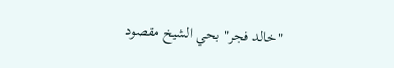"خالد فجر" بحي الشيخ مقصود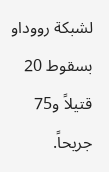لشبكة رووداو بسقوط 20 قتيلاً و75 جريحاً.